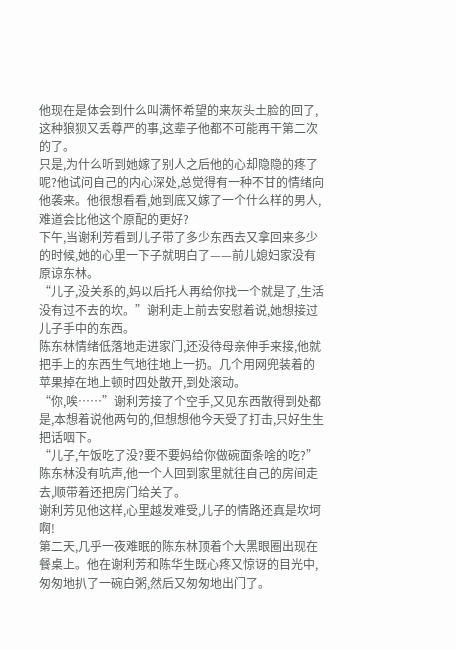他现在是体会到什么叫满怀希望的来灰头土脸的回了,这种狼狈又丢尊严的事,这辈子他都不可能再干第二次的了。
只是,为什么听到她嫁了别人之后他的心却隐隐的疼了呢?他试问自己的内心深处,总觉得有一种不甘的情绪向他袭来。他很想看看,她到底又嫁了一个什么样的男人,难道会比他这个原配的更好?
下午,当谢利芳看到儿子带了多少东西去又拿回来多少的时候,她的心里一下子就明白了——前儿媳妇家没有原谅东林。
“儿子,没关系的,妈以后托人再给你找一个就是了,生活没有过不去的坎。”谢利走上前去安慰着说,她想接过儿子手中的东西。
陈东林情绪低落地走进家门,还没待母亲伸手来接,他就把手上的东西生气地往地上一扔。几个用网兜装着的苹果掉在地上顿时四处散开,到处滚动。
“你,唉……”谢利芳接了个空手,又见东西散得到处都是,本想着说他两句的,但想想他今天受了打击,只好生生把话咽下。
“儿子,午饭吃了没?要不要妈给你做碗面条啥的吃?”
陈东林没有吭声,他一个人回到家里就往自己的房间走去,顺带着还把房门给关了。
谢利芳见他这样,心里越发难受,儿子的情路还真是坎坷啊!
第二天,几乎一夜难眠的陈东林顶着个大黑眼圈出现在餐桌上。他在谢利芳和陈华生既心疼又惊讶的目光中,匆匆地扒了一碗白粥,然后又匆匆地出门了。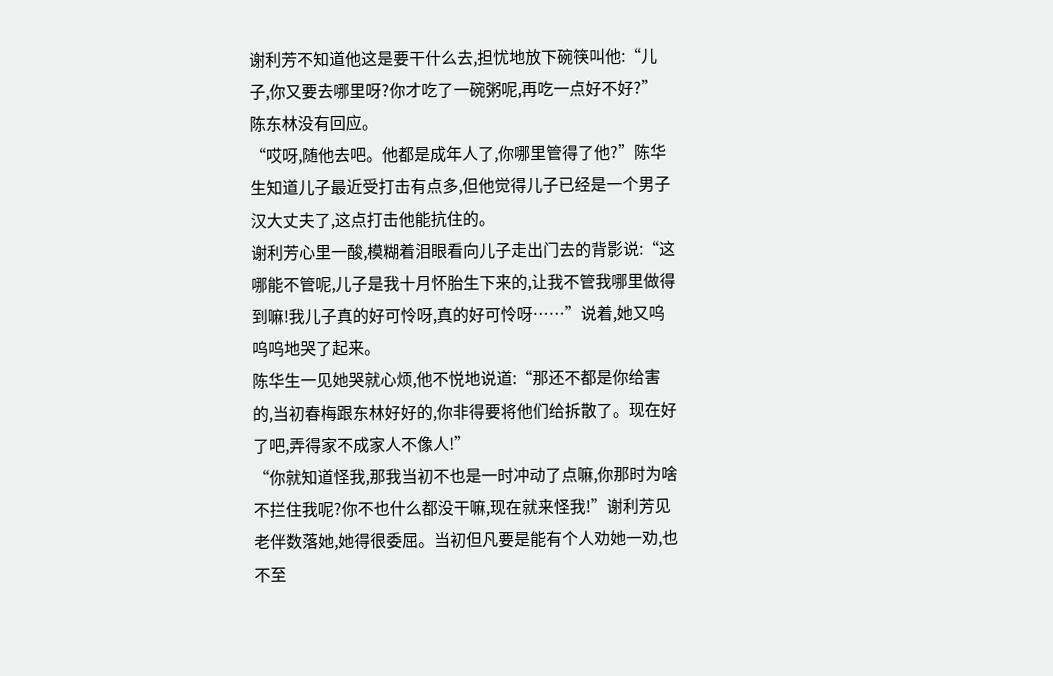谢利芳不知道他这是要干什么去,担忧地放下碗筷叫他:“儿子,你又要去哪里呀?你才吃了一碗粥呢,再吃一点好不好?”
陈东林没有回应。
“哎呀,随他去吧。他都是成年人了,你哪里管得了他?”陈华生知道儿子最近受打击有点多,但他觉得儿子已经是一个男子汉大丈夫了,这点打击他能抗住的。
谢利芳心里一酸,模糊着泪眼看向儿子走出门去的背影说:“这哪能不管呢,儿子是我十月怀胎生下来的,让我不管我哪里做得到嘛!我儿子真的好可怜呀,真的好可怜呀……”说着,她又呜呜呜地哭了起来。
陈华生一见她哭就心烦,他不悦地说道:“那还不都是你给害的,当初春梅跟东林好好的,你非得要将他们给拆散了。现在好了吧,弄得家不成家人不像人!”
“你就知道怪我,那我当初不也是一时冲动了点嘛,你那时为啥不拦住我呢?你不也什么都没干嘛,现在就来怪我!”谢利芳见老伴数落她,她得很委屈。当初但凡要是能有个人劝她一劝,也不至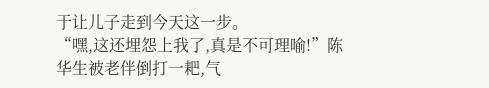于让儿子走到今天这一步。
“嘿,这还埋怨上我了,真是不可理喻!”陈华生被老伴倒打一耙,气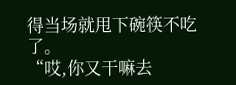得当场就甩下碗筷不吃了。
“哎,你又干嘛去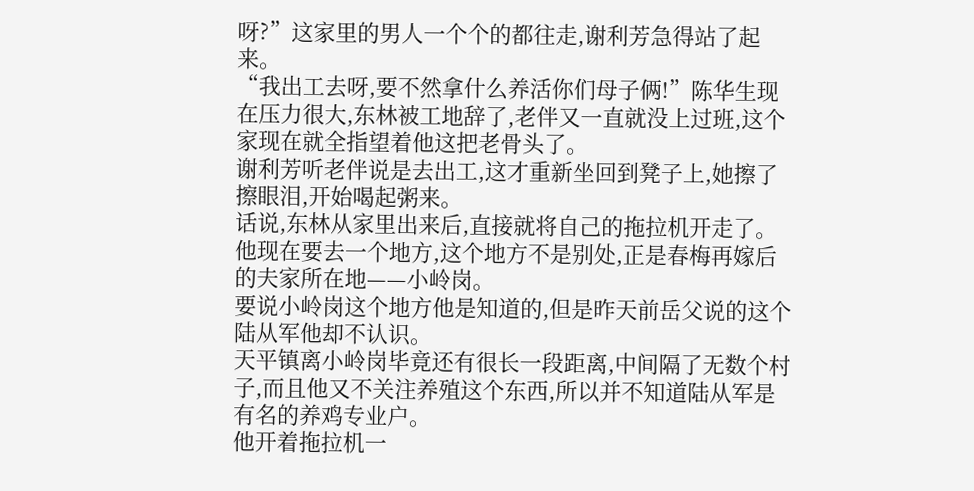呀?”这家里的男人一个个的都往走,谢利芳急得站了起来。
“我出工去呀,要不然拿什么养活你们母子俩!”陈华生现在压力很大,东林被工地辞了,老伴又一直就没上过班,这个家现在就全指望着他这把老骨头了。
谢利芳听老伴说是去出工,这才重新坐回到凳子上,她擦了擦眼泪,开始喝起粥来。
话说,东林从家里出来后,直接就将自己的拖拉机开走了。他现在要去一个地方,这个地方不是别处,正是春梅再嫁后的夫家所在地——小岭岗。
要说小岭岗这个地方他是知道的,但是昨天前岳父说的这个陆从军他却不认识。
天平镇离小岭岗毕竟还有很长一段距离,中间隔了无数个村子,而且他又不关注养殖这个东西,所以并不知道陆从军是有名的养鸡专业户。
他开着拖拉机一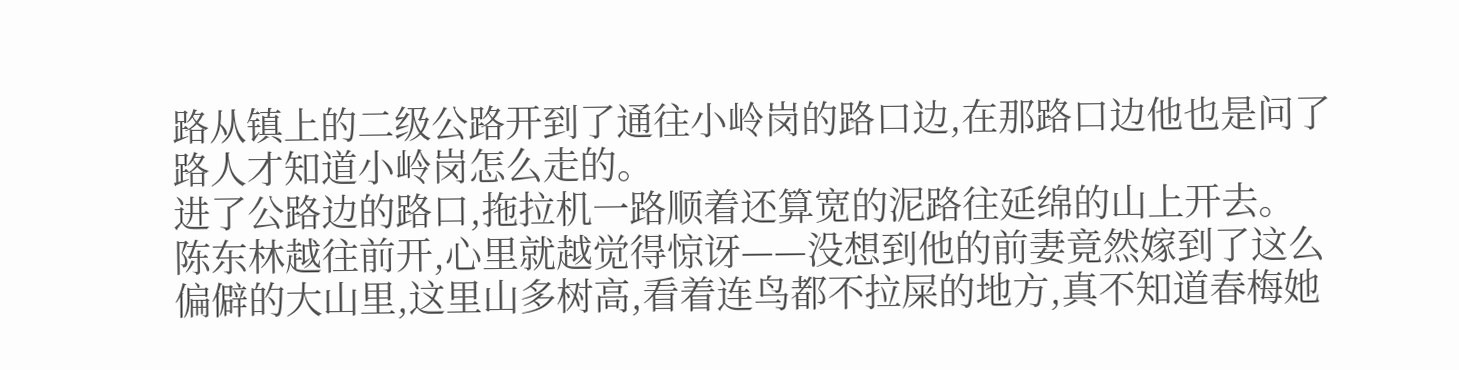路从镇上的二级公路开到了通往小岭岗的路口边,在那路口边他也是问了路人才知道小岭岗怎么走的。
进了公路边的路口,拖拉机一路顺着还算宽的泥路往延绵的山上开去。
陈东林越往前开,心里就越觉得惊讶——没想到他的前妻竟然嫁到了这么偏僻的大山里,这里山多树高,看着连鸟都不拉屎的地方,真不知道春梅她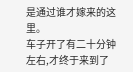是通过谁才嫁来的这里。
车子开了有二十分钟左右,才终于来到了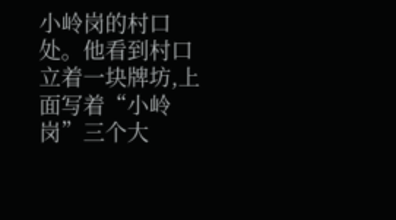小岭岗的村口处。他看到村口立着一块牌坊,上面写着“小岭岗”三个大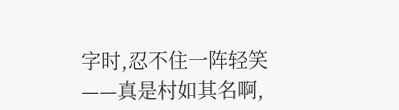字时,忍不住一阵轻笑——真是村如其名啊,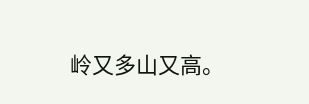岭又多山又高。